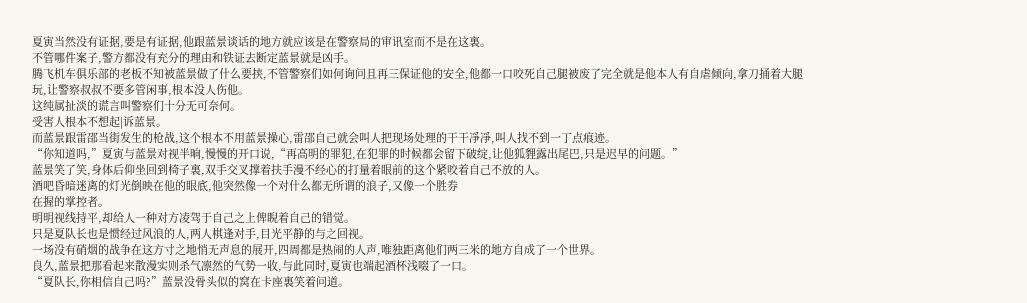夏寅当然没有证据,要是有证据,他跟蓝景谈话的地方就应该是在警察局的审讯室而不是在这裏。
不管哪件案子,警方都没有充分的理由和铁证去断定蓝景就是凶手。
腾飞机车俱乐部的老板不知被蓝景做了什么要挟,不管警察们如何询问且再三保证他的安全,他都一口咬死自己腿被废了完全就是他本人有自虐倾向,拿刀捅着大腿玩,让警察叔叔不要多管闲事,根本没人伤他。
这纯属扯淡的谎言叫警察们十分无可奈何。
受害人根本不想起|诉蓝景。
而蓝景跟雷邵当街发生的枪战,这个根本不用蓝景操心,雷邵自己就会叫人把现场处理的干干凈凈,叫人找不到一丁点痕迹。
“你知道吗,”夏寅与蓝景对视半晌,慢慢的开口说,“再高明的罪犯,在犯罪的时候都会留下破绽,让他狐貍露出尾巴,只是迟早的问题。”
蓝景笑了笑,身体后仰坐回到椅子裏,双手交叉撑着扶手漫不经心的打量着眼前的这个紧咬着自己不放的人。
酒吧昏暗迷离的灯光倒映在他的眼底,他突然像一个对什么都无所谓的浪子,又像一个胜券
在握的掌控者。
明明视线持平,却给人一种对方凌驾于自己之上俾睨着自己的错觉。
只是夏队长也是惯经过风浪的人,两人棋逢对手,目光平静的与之回视。
一场没有硝烟的战争在这方寸之地悄无声息的展开,四周都是热闹的人声,唯独距离他们两三米的地方自成了一个世界。
良久,蓝景把那看起来散漫实则杀气凛然的气势一收,与此同时,夏寅也端起酒杯浅啜了一口。
“夏队长,你相信自己吗?”蓝景没骨头似的窝在卡座裏笑着问道。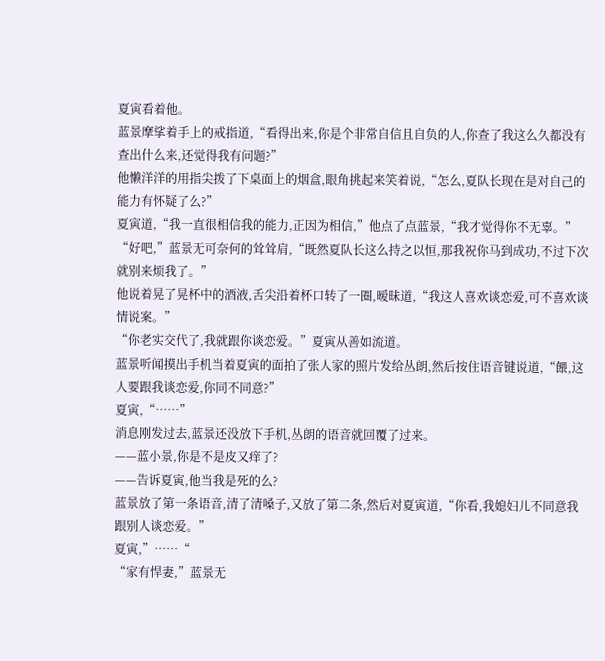夏寅看着他。
蓝景摩挲着手上的戒指道,“看得出来,你是个非常自信且自负的人,你查了我这么久都没有查出什么来,还觉得我有问题?”
他懒洋洋的用指尖拨了下桌面上的烟盒,眼角挑起来笑着说,“怎么,夏队长现在是对自己的能力有怀疑了么?”
夏寅道,“我一直很相信我的能力,正因为相信,”他点了点蓝景,“我才觉得你不无辜。”
“好吧,”蓝景无可奈何的耸耸肩,“既然夏队长这么持之以恒,那我祝你马到成功,不过下次就别来烦我了。”
他说着晃了晃杯中的酒液,舌尖沿着杯口转了一圈,暧昧道,“我这人喜欢谈恋爱,可不喜欢谈情说案。”
“你老实交代了,我就跟你谈恋爱。”夏寅从善如流道。
蓝景听闻摸出手机当着夏寅的面拍了张人家的照片发给丛朗,然后按住语音键说道,“餵,这人要跟我谈恋爱,你同不同意?”
夏寅,“……”
消息刚发过去,蓝景还没放下手机,丛朗的语音就回覆了过来。
——蓝小景,你是不是皮又痒了?
——告诉夏寅,他当我是死的么?
蓝景放了第一条语音,清了清嗓子,又放了第二条,然后对夏寅道,“你看,我媳妇儿不同意我跟别人谈恋爱。”
夏寅,”……“
“家有悍妻,”蓝景无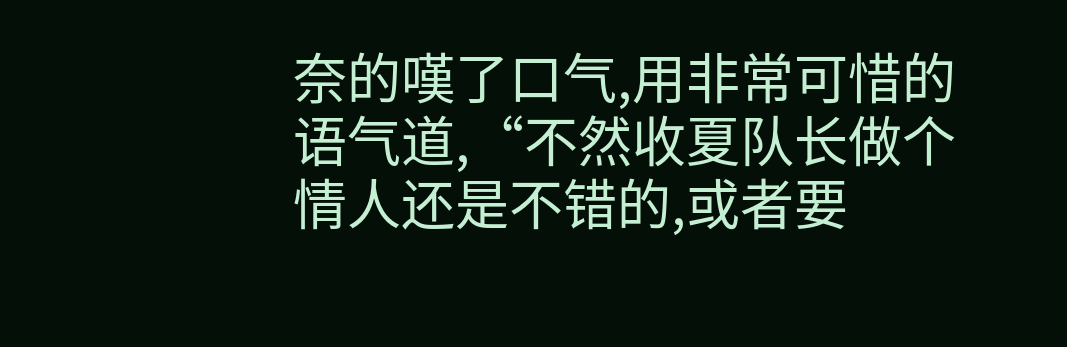奈的嘆了口气,用非常可惜的语气道,“不然收夏队长做个情人还是不错的,或者要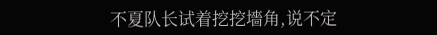不夏队长试着挖挖墻角,说不定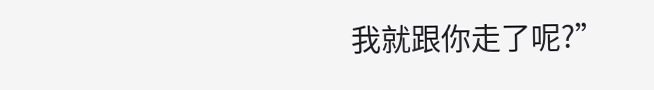我就跟你走了呢?”